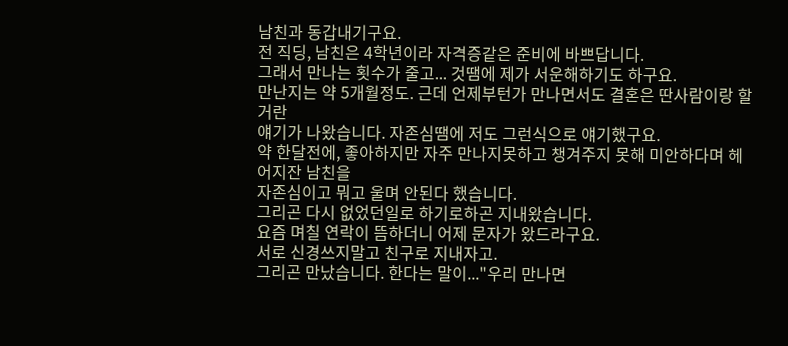남친과 동갑내기구요.
전 직딩, 남친은 4학년이라 자격증같은 준비에 바쁘답니다.
그래서 만나는 횟수가 줄고... 것땜에 제가 서운해하기도 하구요.
만난지는 약 5개월정도. 근데 언제부턴가 만나면서도 결혼은 딴사람이랑 할거란
얘기가 나왔습니다. 자존심땜에 저도 그런식으로 얘기했구요.
약 한달전에, 좋아하지만 자주 만나지못하고 챙겨주지 못해 미안하다며 헤어지잔 남친을
자존심이고 뭐고 울며 안된다 했습니다.
그리곤 다시 없었던일로 하기로하곤 지내왔습니다.
요즘 며칠 연락이 뜸하더니 어제 문자가 왔드라구요.
서로 신경쓰지말고 친구로 지내자고.
그리곤 만났습니다. 한다는 말이..."우리 만나면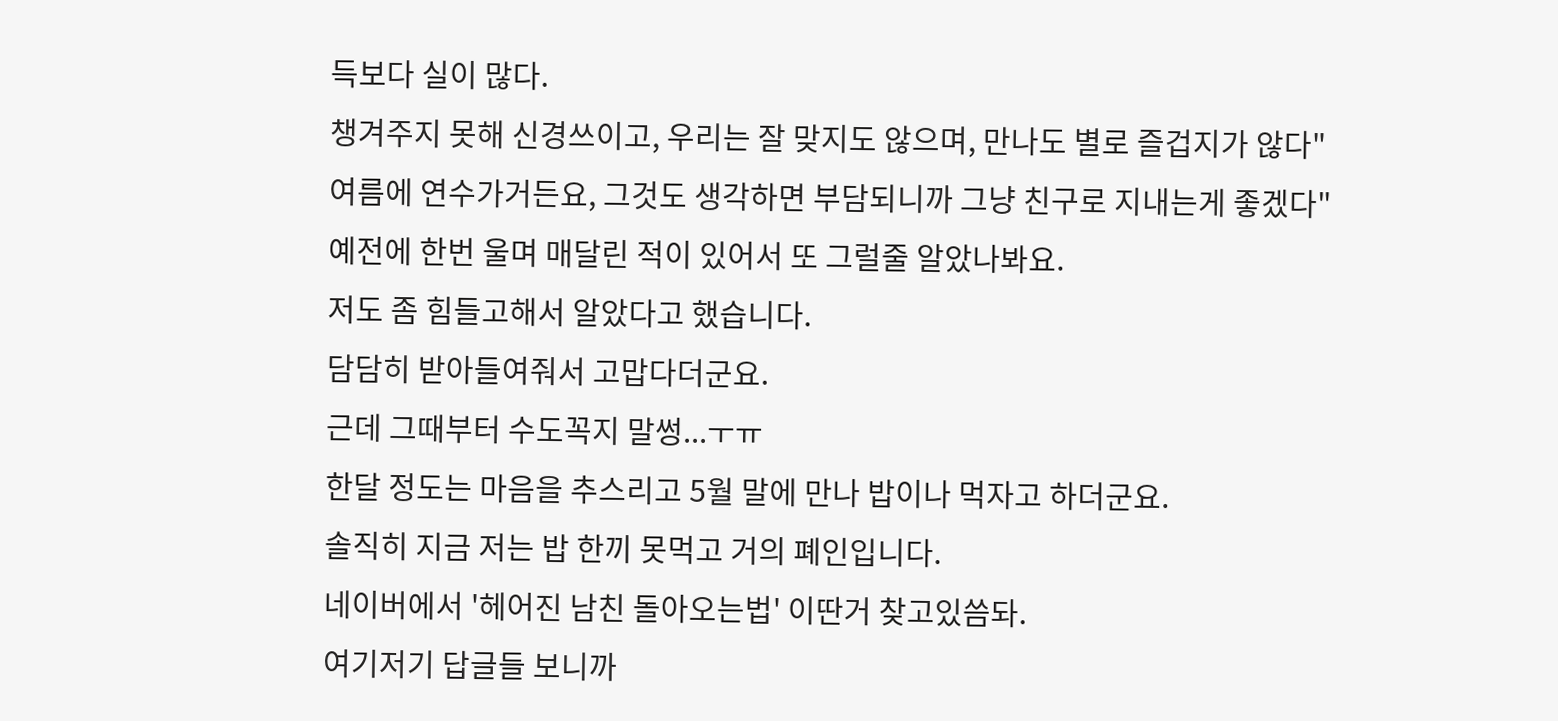득보다 실이 많다.
챙겨주지 못해 신경쓰이고, 우리는 잘 맞지도 않으며, 만나도 별로 즐겁지가 않다"
여름에 연수가거든요, 그것도 생각하면 부담되니까 그냥 친구로 지내는게 좋겠다"
예전에 한번 울며 매달린 적이 있어서 또 그럴줄 알았나봐요.
저도 좀 힘들고해서 알았다고 했습니다.
담담히 받아들여줘서 고맙다더군요.
근데 그때부터 수도꼭지 말썽...ㅜㅠ
한달 정도는 마음을 추스리고 5월 말에 만나 밥이나 먹자고 하더군요.
솔직히 지금 저는 밥 한끼 못먹고 거의 폐인입니다.
네이버에서 '헤어진 남친 돌아오는법' 이딴거 찾고있씀돠.
여기저기 답글들 보니까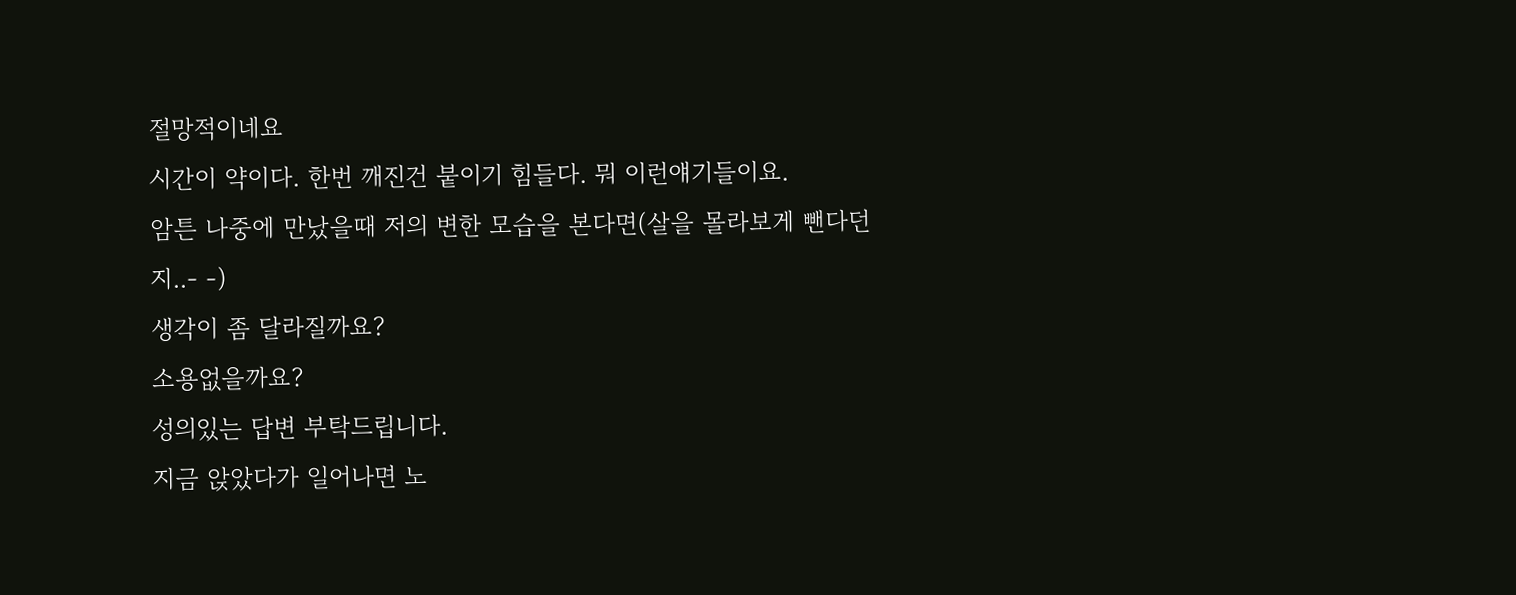절망적이네요
시간이 약이다. 한번 깨진건 붙이기 힘들다. 뭐 이런얘기들이요.
암튼 나중에 만났을때 저의 변한 모습을 본다면(살을 몰라보게 뺀다던지..- -)
생각이 좀 달라질까요?
소용없을까요?
성의있는 답변 부탁드립니다.
지금 앉았다가 일어나면 노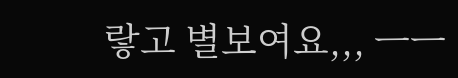랗고 별보여요,,, ㅡㅡ